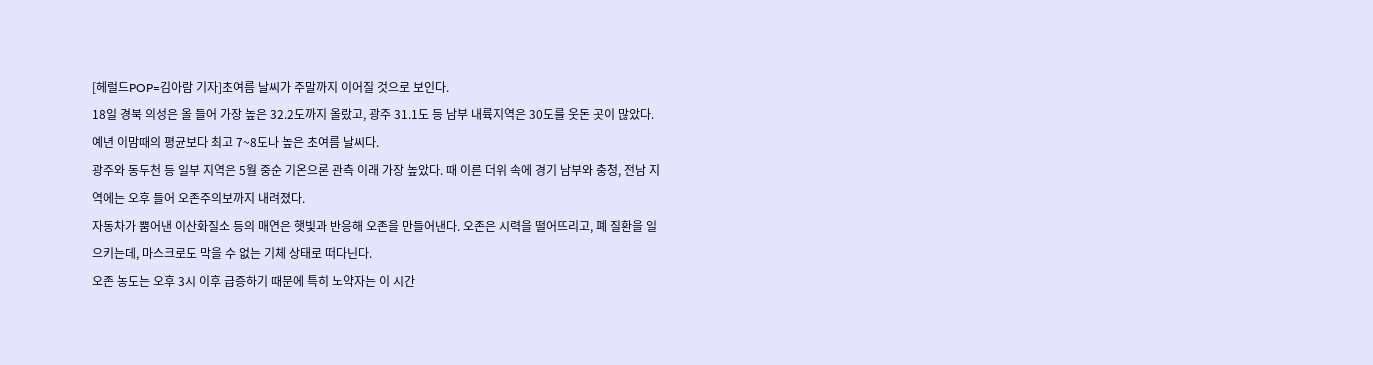[헤럴드POP=김아람 기자]초여름 날씨가 주말까지 이어질 것으로 보인다.
18일 경북 의성은 올 들어 가장 높은 32.2도까지 올랐고, 광주 31.1도 등 남부 내륙지역은 30도를 웃돈 곳이 많았다. 예년 이맘때의 평균보다 최고 7~8도나 높은 초여름 날씨다.
광주와 동두천 등 일부 지역은 5월 중순 기온으론 관측 이래 가장 높았다. 때 이른 더위 속에 경기 남부와 충청, 전남 지역에는 오후 들어 오존주의보까지 내려졌다.
자동차가 뿜어낸 이산화질소 등의 매연은 햇빛과 반응해 오존을 만들어낸다. 오존은 시력을 떨어뜨리고, 폐 질환을 일으키는데, 마스크로도 막을 수 없는 기체 상태로 떠다닌다.
오존 농도는 오후 3시 이후 급증하기 때문에 특히 노약자는 이 시간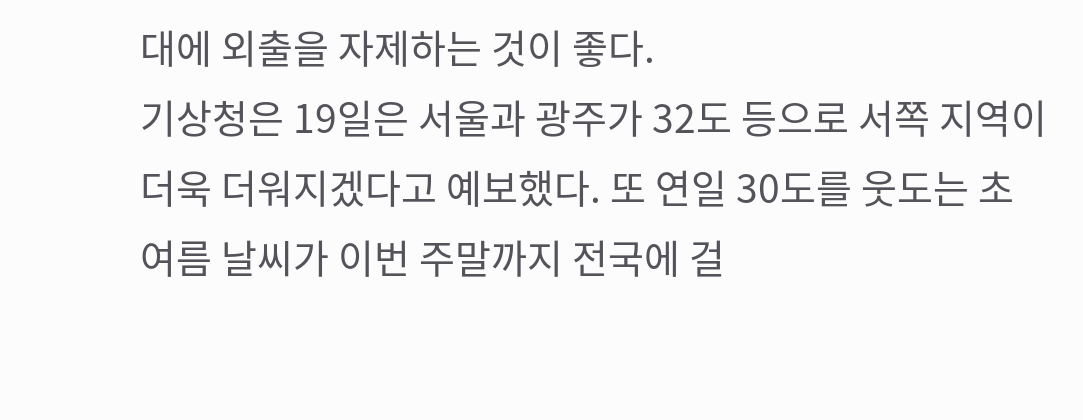대에 외출을 자제하는 것이 좋다.
기상청은 19일은 서울과 광주가 32도 등으로 서쪽 지역이 더욱 더워지겠다고 예보했다. 또 연일 30도를 웃도는 초여름 날씨가 이번 주말까지 전국에 걸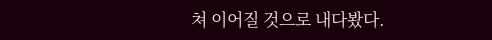쳐 이어질 것으로 내다봤다.